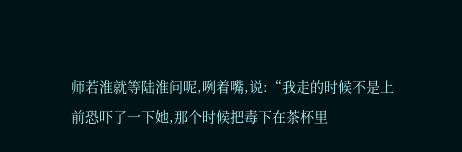师若淮就等陆淮问呢,咧着嘴,说:“我走的时候不是上前恐吓了一下她,那个时候把毒下在茶杯里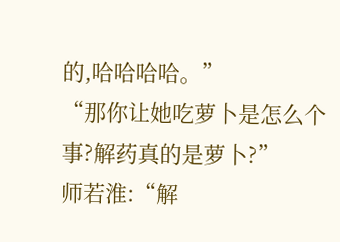的,哈哈哈哈。”
“那你让她吃萝卜是怎么个事?解药真的是萝卜?”
师若淮:“解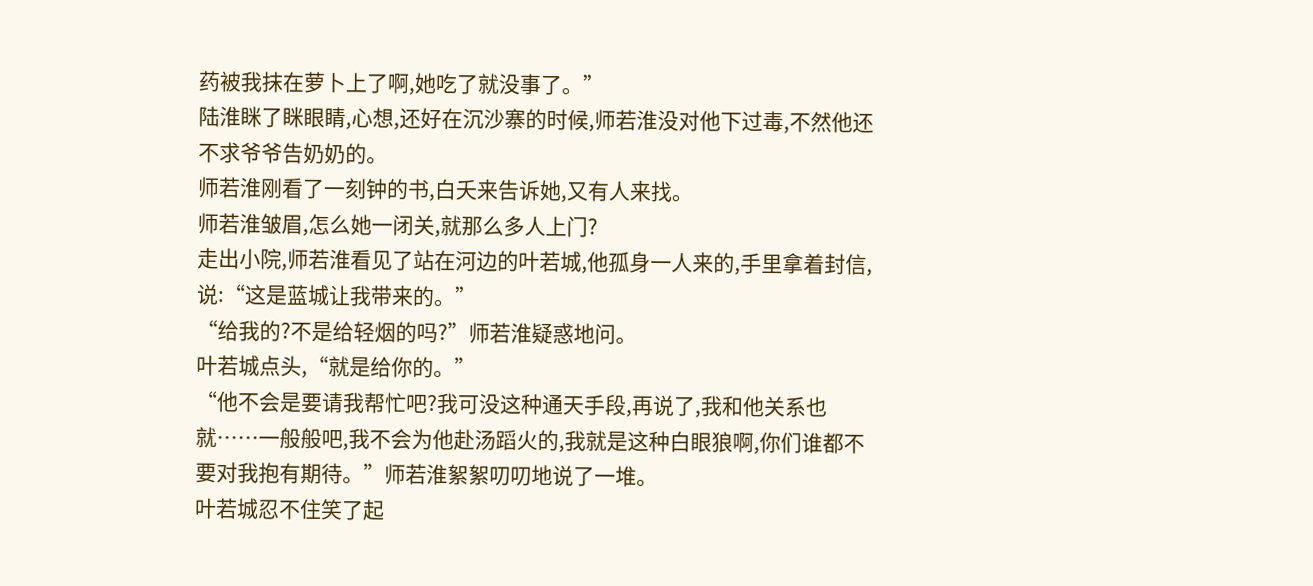药被我抹在萝卜上了啊,她吃了就没事了。”
陆淮眯了眯眼睛,心想,还好在沉沙寨的时候,师若淮没对他下过毒,不然他还不求爷爷告奶奶的。
师若淮刚看了一刻钟的书,白夭来告诉她,又有人来找。
师若淮皱眉,怎么她一闭关,就那么多人上门?
走出小院,师若淮看见了站在河边的叶若城,他孤身一人来的,手里拿着封信,说:“这是蓝城让我带来的。”
“给我的?不是给轻烟的吗?”师若淮疑惑地问。
叶若城点头,“就是给你的。”
“他不会是要请我帮忙吧?我可没这种通天手段,再说了,我和他关系也就……一般般吧,我不会为他赴汤蹈火的,我就是这种白眼狼啊,你们谁都不要对我抱有期待。”师若淮絮絮叨叨地说了一堆。
叶若城忍不住笑了起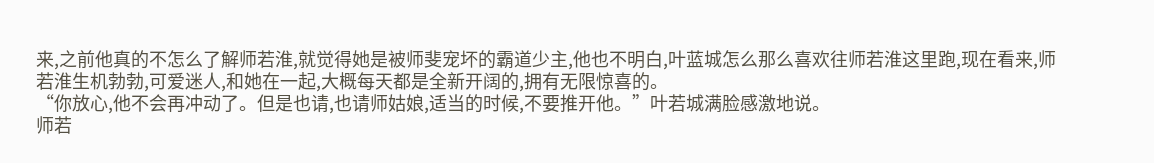来,之前他真的不怎么了解师若淮,就觉得她是被师斐宠坏的霸道少主,他也不明白,叶蓝城怎么那么喜欢往师若淮这里跑,现在看来,师若淮生机勃勃,可爱迷人,和她在一起,大概每天都是全新开阔的,拥有无限惊喜的。
“你放心,他不会再冲动了。但是也请,也请师姑娘,适当的时候,不要推开他。”叶若城满脸感激地说。
师若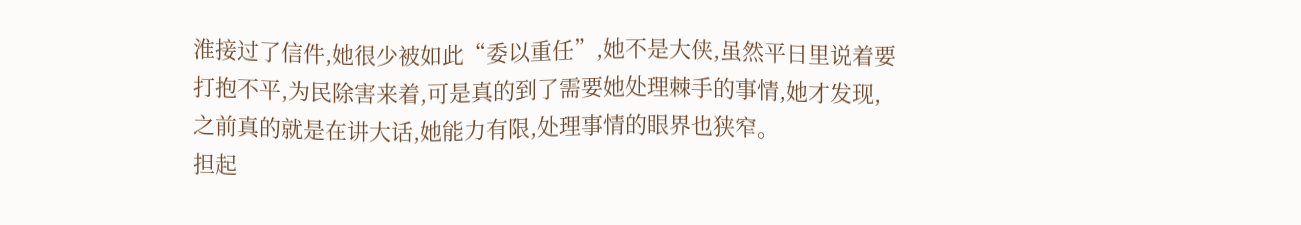淮接过了信件,她很少被如此“委以重任”,她不是大侠,虽然平日里说着要打抱不平,为民除害来着,可是真的到了需要她处理棘手的事情,她才发现,之前真的就是在讲大话,她能力有限,处理事情的眼界也狭窄。
担起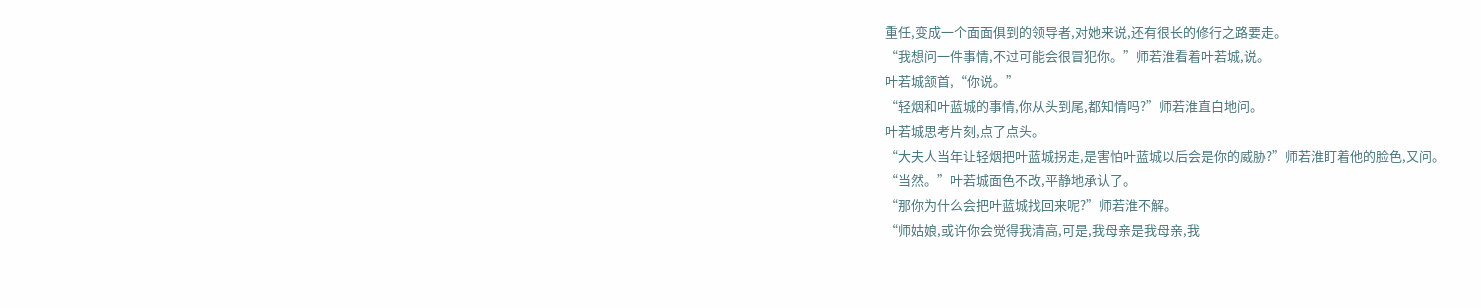重任,变成一个面面俱到的领导者,对她来说,还有很长的修行之路要走。
“我想问一件事情,不过可能会很冒犯你。”师若淮看着叶若城,说。
叶若城颔首,“你说。”
“轻烟和叶蓝城的事情,你从头到尾,都知情吗?”师若淮直白地问。
叶若城思考片刻,点了点头。
“大夫人当年让轻烟把叶蓝城拐走,是害怕叶蓝城以后会是你的威胁?”师若淮盯着他的脸色,又问。
“当然。”叶若城面色不改,平静地承认了。
“那你为什么会把叶蓝城找回来呢?”师若淮不解。
“师姑娘,或许你会觉得我清高,可是,我母亲是我母亲,我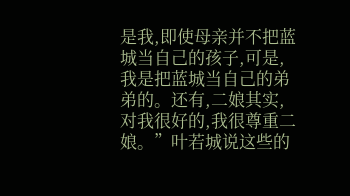是我,即使母亲并不把蓝城当自己的孩子,可是,我是把蓝城当自己的弟弟的。还有,二娘其实,对我很好的,我很尊重二娘。”叶若城说这些的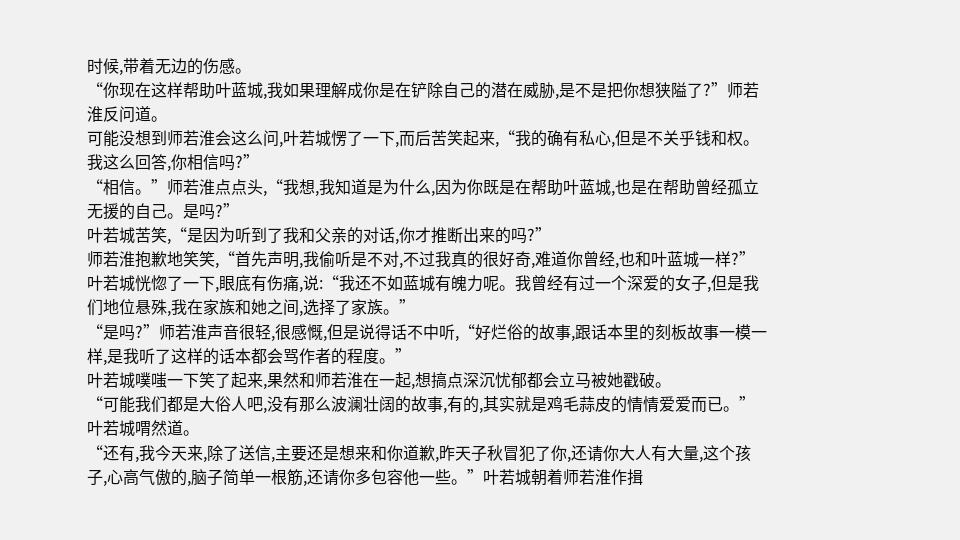时候,带着无边的伤感。
“你现在这样帮助叶蓝城,我如果理解成你是在铲除自己的潜在威胁,是不是把你想狭隘了?”师若淮反问道。
可能没想到师若淮会这么问,叶若城愣了一下,而后苦笑起来,“我的确有私心,但是不关乎钱和权。我这么回答,你相信吗?”
“相信。”师若淮点点头,“我想,我知道是为什么,因为你既是在帮助叶蓝城,也是在帮助曾经孤立无援的自己。是吗?”
叶若城苦笑,“是因为听到了我和父亲的对话,你才推断出来的吗?”
师若淮抱歉地笑笑,“首先声明,我偷听是不对,不过我真的很好奇,难道你曾经,也和叶蓝城一样?”
叶若城恍惚了一下,眼底有伤痛,说:“我还不如蓝城有魄力呢。我曾经有过一个深爱的女子,但是我们地位悬殊,我在家族和她之间,选择了家族。”
“是吗?”师若淮声音很轻,很感慨,但是说得话不中听,“好烂俗的故事,跟话本里的刻板故事一模一样,是我听了这样的话本都会骂作者的程度。”
叶若城噗嗤一下笑了起来,果然和师若淮在一起,想搞点深沉忧郁都会立马被她戳破。
“可能我们都是大俗人吧,没有那么波澜壮阔的故事,有的,其实就是鸡毛蒜皮的情情爱爱而已。”叶若城喟然道。
“还有,我今天来,除了送信,主要还是想来和你道歉,昨天子秋冒犯了你,还请你大人有大量,这个孩子,心高气傲的,脑子简单一根筋,还请你多包容他一些。”叶若城朝着师若淮作揖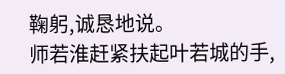鞠躬,诚恳地说。
师若淮赶紧扶起叶若城的手,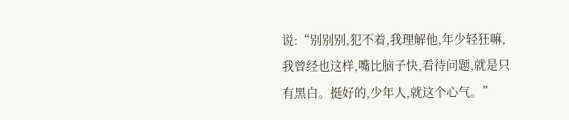说:“别别别,犯不着,我理解他,年少轻狂嘛,我曾经也这样,嘴比脑子快,看待问题,就是只有黑白。挺好的,少年人,就这个心气。”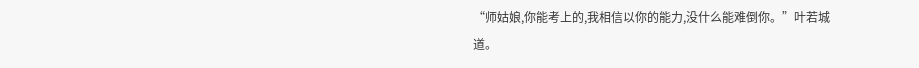“师姑娘,你能考上的,我相信以你的能力,没什么能难倒你。”叶若城道。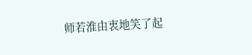师若淮由衷地笑了起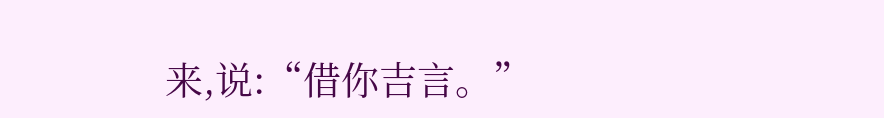来,说:“借你吉言。”